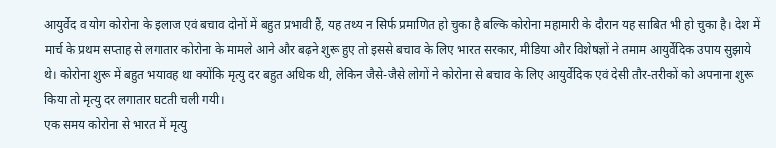आयुर्वेद व योग कोरोना के इलाज एवं बचाव दोनों में बहुत प्रभावी हैं, यह तथ्य न सिर्फ प्रमाणित हो चुका है बल्कि कोरोना महामारी के दौरान यह साबित भी हो चुका है। देश में मार्च के प्रथम सप्ताह से लगातार कोरोना के मामले आने और बढ़ने शुरू हुए तो इससे बचाव के लिए भारत सरकार, मीडिया और विशेषज्ञों ने तमाम आयुर्वेदिक उपाय सुझाये थे। कोरोना शुरू में बहुत भयावह था क्योंकि मृत्यु दर बहुत अधिक थी, लेकिन जैसे-जैसे लोगों ने कोरोना से बचाव के लिए आयुर्वेदिक एवं देसी तौर-तरीकों को अपनाना शुरू किया तो मृत्यु दर लगातार घटती चली गयी।
एक समय कोरोना से भारत में मृत्यु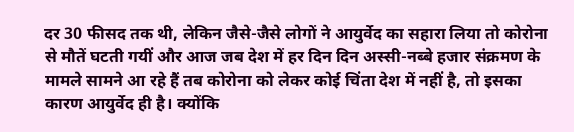दर 30 फीसद तक थी, लेकिन जैसे-जैसे लोगों ने आयुर्वेद का सहारा लिया तो कोरोना से मौतें घटती गयीं और आज जब देश में हर दिन दिन अस्सी-नब्बे हजार संक्रमण के मामले सामने आ रहे हैं तब कोरोना को लेकर कोई चिंता देश में नहीं है, तो इसका कारण आयुर्वेद ही है। क्योंकि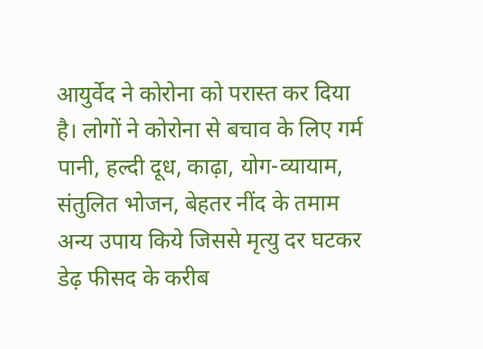आयुर्वेद ने कोरोना को परास्त कर दिया है। लोगों ने कोरोना से बचाव के लिए गर्म पानी, हल्दी दूध, काढ़ा, योग-व्यायाम, संतुलित भोजन, बेहतर नींद के तमाम अन्य उपाय किये जिससे मृत्यु दर घटकर डेढ़ फीसद के करीब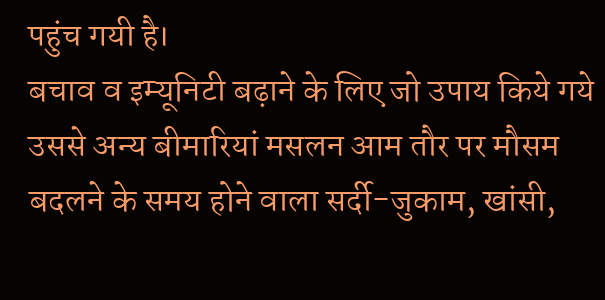पहुंच गयी है।
बचाव व इम्यूनिटी बढ़ाने के लिए जो उपाय किये गये उससे अन्य बीमारियां मसलन आम तौर पर मौसम बदलने के समय होने वाला सर्दी-जुकाम, खांसी,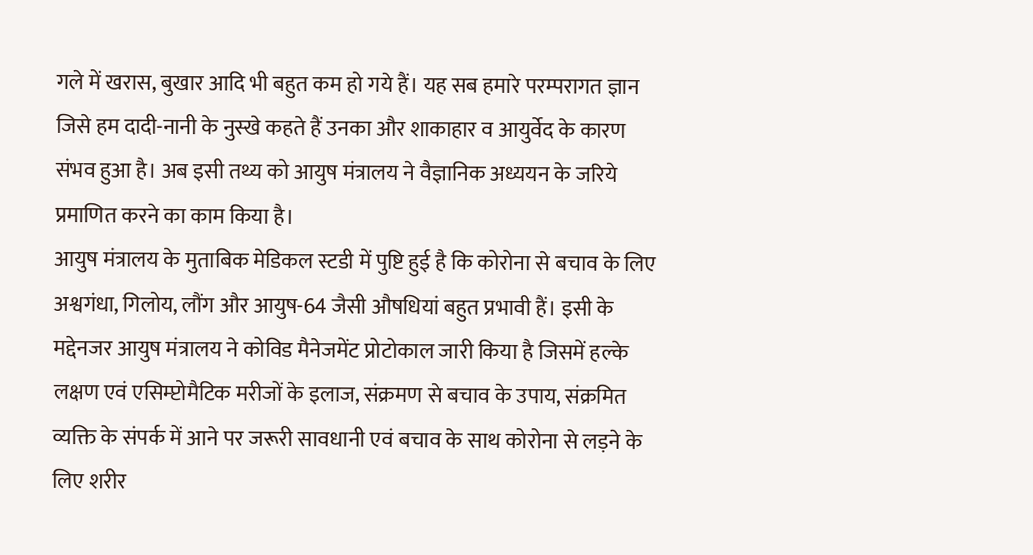गले में खरास, बुखार आदि भी बहुत कम हो गये हैं। यह सब हमारे परम्परागत ज्ञान जिसे हम दादी-नानी के नुस्खे कहते हैं उनका और शाकाहार व आयुर्वेद के कारण संभव हुआ है। अब इसी तथ्य को आयुष मंत्रालय ने वैज्ञानिक अध्ययन के जरिये प्रमाणित करने का काम किया है।
आयुष मंत्रालय के मुताबिक मेडिकल स्टडी में पुष्टि हुई है कि कोरोना से बचाव के लिए अश्वगंधा, गिलोय, लौंग और आयुष-64 जैसी औषधियां बहुत प्रभावी हैं। इसी के मद्देनजर आयुष मंत्रालय ने कोविड मैनेजमेंट प्रोटोकाल जारी किया है जिसमें हल्के लक्षण एवं एसिम्प्टोमैटिक मरीजों के इलाज, संक्रमण से बचाव के उपाय, संक्रमित व्यक्ति के संपर्क में आने पर जरूरी सावधानी एवं बचाव के साथ कोरोना से लड़ने के लिए शरीर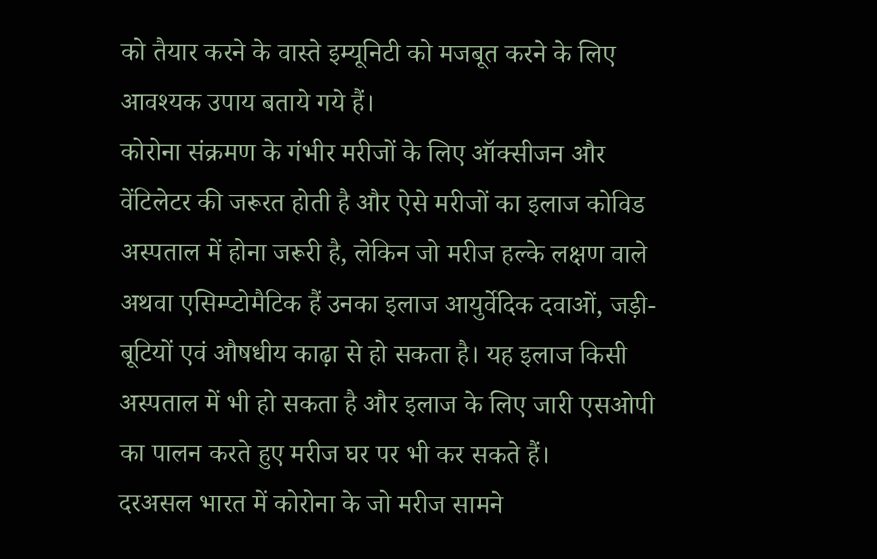को तैयार करने के वास्ते इम्यूनिटी को मजबूत करने के लिए आवश्यक उपाय बताये गये हैं।
कोरोना संक्रमण के गंभीर मरीजों के लिए ऑक्सीजन और वेंटिलेटर की जरूरत होती है और ऐसे मरीजों का इलाज कोविड अस्पताल में होना जरूरी है, लेकिन जो मरीज हल्के लक्षण वाले अथवा एसिम्प्टोमैटिक हैं उनका इलाज आयुर्वेदिक दवाओं, जड़ी-बूटियों एवं औषधीय काढ़ा से हो सकता है। यह इलाज किसी अस्पताल में भी हो सकता है और इलाज के लिए जारी एसओपी का पालन करते हुए मरीज घर पर भी कर सकते हैं।
दरअसल भारत में कोरोना के जो मरीज सामने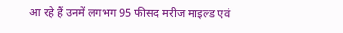आ रहे हैं उनमें लगभग 95 फीसद मरीज माइल्ड एवं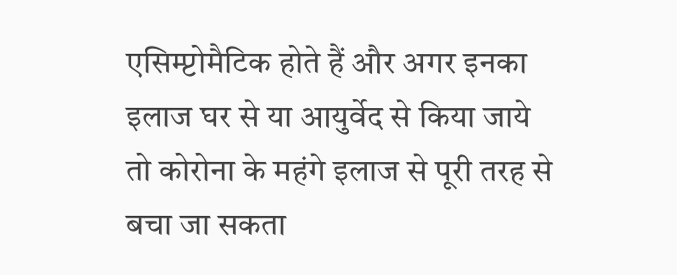एसिम्प्टोमैटिक होते हैं और अगर इनका इलाज घर से या आयुर्वेद से किया जाये तो कोरोना के महंगे इलाज से पूरी तरह से बचा जा सकता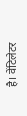है। वेंटिलेटर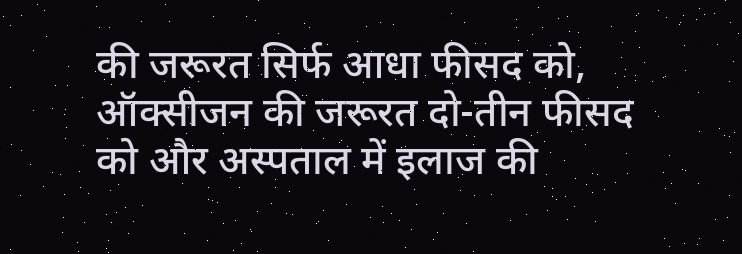की जरूरत सिर्फ आधा फीसद को, ऑक्सीजन की जरूरत दो-तीन फीसद को और अस्पताल में इलाज की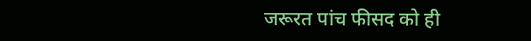जरूरत पांच फीसद को ही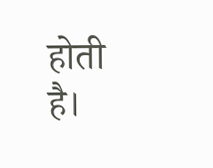होती है।